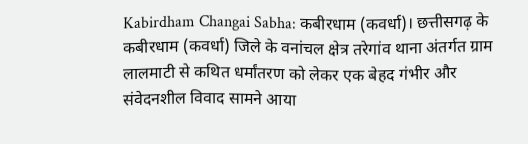Kabirdham Changai Sabha: कबीरधाम (कवर्धा)। छत्तीसगढ़ के कबीरधाम (कवर्धा) जिले के वनांचल क्षेत्र तरेगांव थाना अंतर्गत ग्राम लालमाटी से कथित धर्मांतरण को लेकर एक बेहद गंभीर और संवेदनशील विवाद सामने आया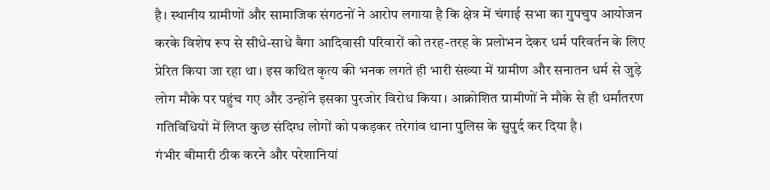है। स्थानीय ग्रामीणों और सामाजिक संगठनों ने आरोप लगाया है कि क्षेत्र में चंगाई सभा का गुपचुप आयोजन करके विशेष रूप से सीधे-साधे बैगा आदिवासी परिवारों को तरह-तरह के प्रलोभन देकर धर्म परिवर्तन के लिए प्रेरित किया जा रहा था। इस कथित कृत्य की भनक लगते ही भारी संख्या में ग्रामीण और सनातन धर्म से जुड़े लोग मौके पर पहुंच गए और उन्होंने इसका पुरजोर विरोध किया। आक्रोशित ग्रामीणों ने मौके से ही धर्मांतरण गतिविधियों में लिप्त कुछ संदिग्ध लोगों को पकड़कर तरेगांव थाना पुलिस के सुपुर्द कर दिया है।
गंभीर बीमारी ठीक करने और परेशानियां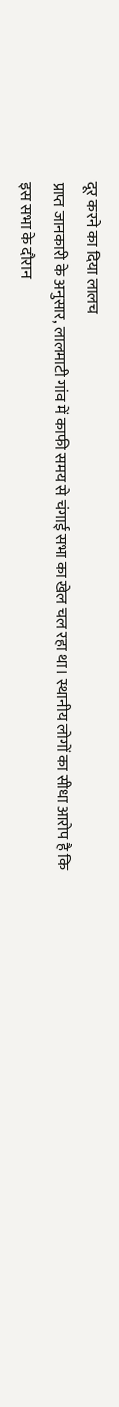दूर करने का दिया लालच
प्राप्त जानकारी के अनुसार, लालमाटी गांव में काफी समय से चंगाई सभा का खेल चल रहा था। स्थानीय लोगों का सीधा आरोप है कि इस सभा के दौरान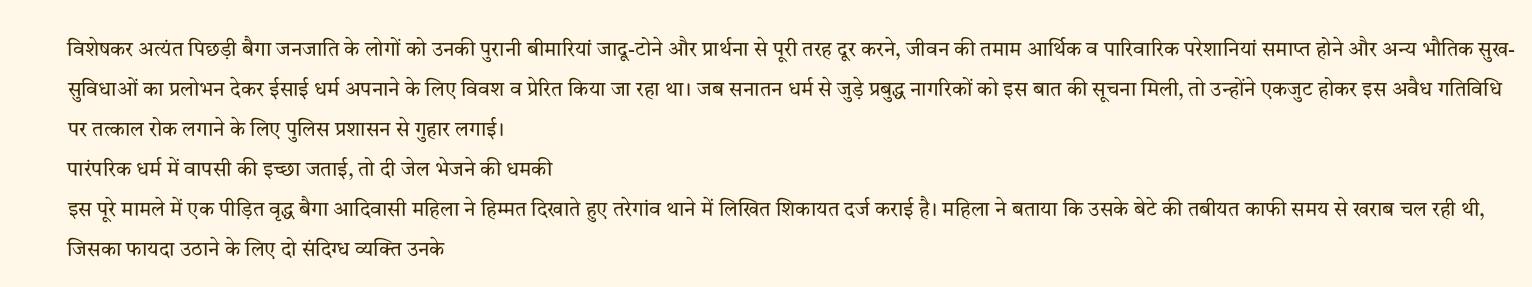विशेषकर अत्यंत पिछड़ी बैगा जनजाति के लोगों को उनकी पुरानी बीमारियां जादू-टोने और प्रार्थना से पूरी तरह दूर करने, जीवन की तमाम आर्थिक व पारिवारिक परेशानियां समाप्त होने और अन्य भौतिक सुख-सुविधाओं का प्रलोभन देकर ईसाई धर्म अपनाने के लिए विवश व प्रेरित किया जा रहा था। जब सनातन धर्म से जुड़े प्रबुद्ध नागरिकों को इस बात की सूचना मिली, तो उन्होंने एकजुट होकर इस अवैध गतिविधि पर तत्काल रोक लगाने के लिए पुलिस प्रशासन से गुहार लगाई।
पारंपरिक धर्म में वापसी की इच्छा जताई, तो दी जेल भेजने की धमकी
इस पूरे मामले में एक पीड़ित वृद्ध बैगा आदिवासी महिला ने हिम्मत दिखाते हुए तरेगांव थाने में लिखित शिकायत दर्ज कराई है। महिला ने बताया कि उसके बेटे की तबीयत काफी समय से खराब चल रही थी, जिसका फायदा उठाने के लिए दो संदिग्ध व्यक्ति उनके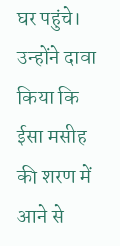घर पहुंचे। उन्होंने दावा किया कि ईसा मसीह की शरण में आने से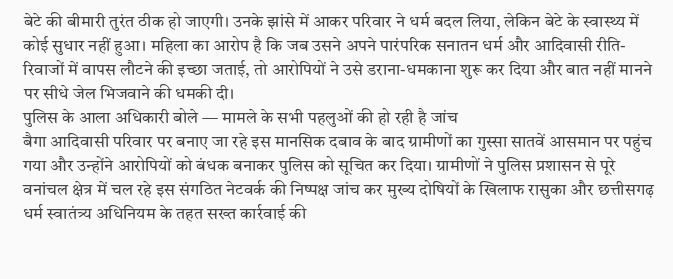बेटे की बीमारी तुरंत ठीक हो जाएगी। उनके झांसे में आकर परिवार ने धर्म बदल लिया, लेकिन बेटे के स्वास्थ्य में कोई सुधार नहीं हुआ। महिला का आरोप है कि जब उसने अपने पारंपरिक सनातन धर्म और आदिवासी रीति-रिवाजों में वापस लौटने की इच्छा जताई, तो आरोपियों ने उसे डराना-धमकाना शुरू कर दिया और बात नहीं मानने पर सीधे जेल भिजवाने की धमकी दी।
पुलिस के आला अधिकारी बोले — मामले के सभी पहलुओं की हो रही है जांच
बैगा आदिवासी परिवार पर बनाए जा रहे इस मानसिक दबाव के बाद ग्रामीणों का गुस्सा सातवें आसमान पर पहुंच गया और उन्होंने आरोपियों को बंधक बनाकर पुलिस को सूचित कर दिया। ग्रामीणों ने पुलिस प्रशासन से पूरे वनांचल क्षेत्र में चल रहे इस संगठित नेटवर्क की निष्पक्ष जांच कर मुख्य दोषियों के खिलाफ रासुका और छत्तीसगढ़ धर्म स्वातंत्र्य अधिनियम के तहत सख्त कार्रवाई की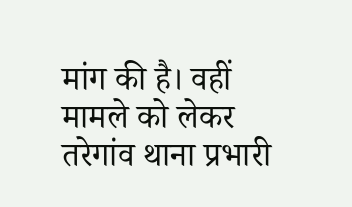मांग की है। वहीं मामले को लेकर तरेगांव थाना प्रभारी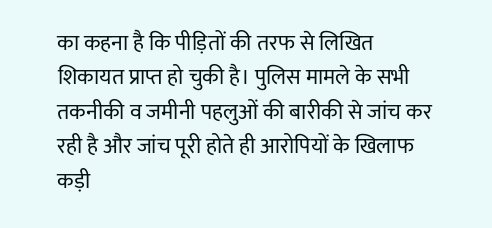का कहना है कि पीड़ितों की तरफ से लिखित शिकायत प्राप्त हो चुकी है। पुलिस मामले के सभी तकनीकी व जमीनी पहलुओं की बारीकी से जांच कर रही है और जांच पूरी होते ही आरोपियों के खिलाफ कड़ी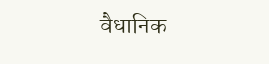वैधानिक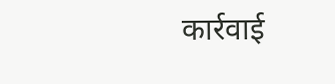कार्रवाई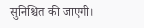सुनिश्चित की जाएगी।